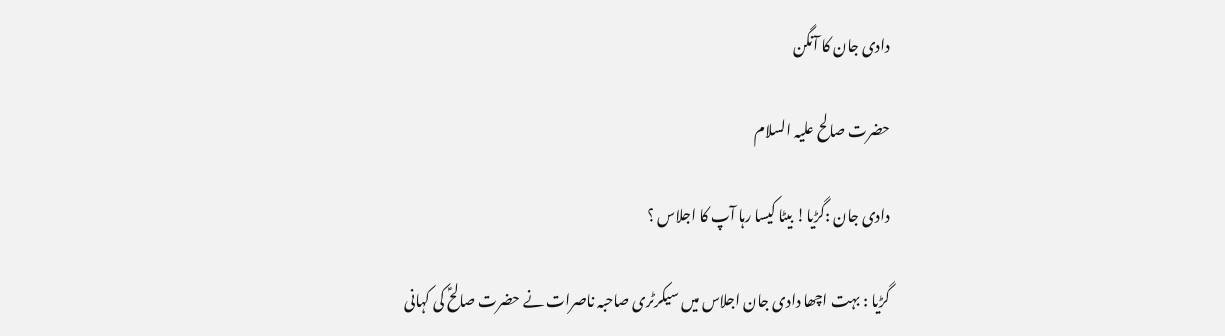دادی جان کا آنگن

حضرت صالح علیہ السلام

دادی جان :گڑیا! بیٹا کیسا رہا آپ کا اجلاس ؟

گڑیا : بہت اچھا دادی جان اجلاس میں سیکرٹری صاحبہ ناصرات نے حضرت صالحؑ کی کہانی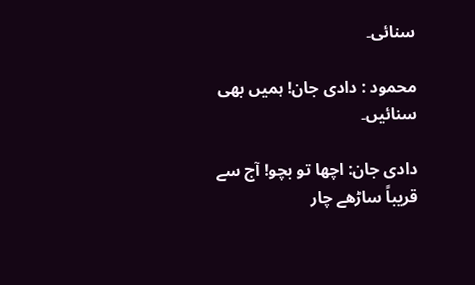سنائی۔

محمود : دادی جان! ہمیں بھی سنائیں۔

دادی جان: اچھا تو بچو! آج سے قریباً ساڑھے چار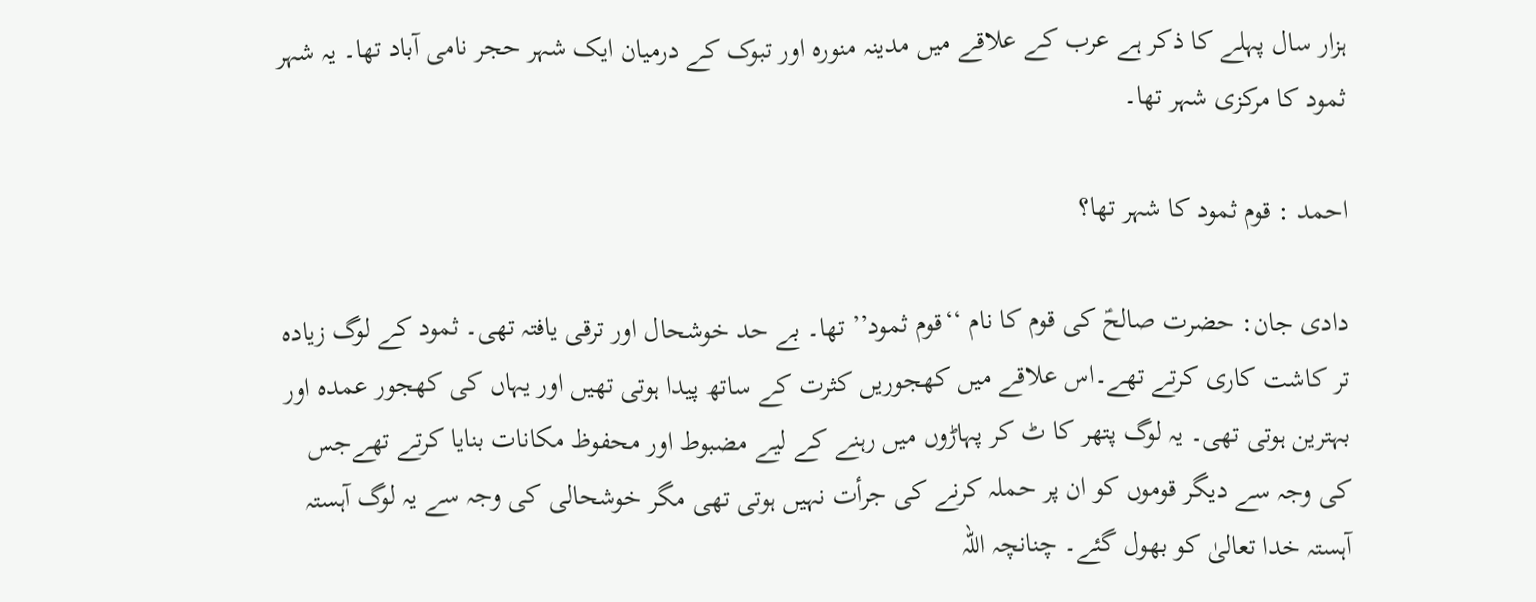ہزار سال پہلے کا ذکر ہے عرب کے علاقے میں مدینہ منورہ اور تبوک کے درمیان ایک شہر حجر نامی آباد تھا۔ یہ شہر ثمود کا مرکزی شہر تھا۔

احمد : قوم ثمود کا شہر تھا؟

دادی جان: حضرت صالحؑ کی قوم کا نام ‘‘قوم ثمود’’ تھا۔ بے حد خوشحال اور ترقی یافتہ تھی۔ ثمود کے لوگ زیادہ تر کاشت کاری کرتے تھے۔اس علاقے میں کھجوریں کثرت کے ساتھ پیدا ہوتی تھیں اور یہاں کی کھجور عمدہ اور بہترین ہوتی تھی۔ یہ لوگ پتھر کا ٹ کر پہاڑوں میں رہنے کے لیے مضبوط اور محفوظ مکانات بنایا کرتے تھےجس کی وجہ سے دیگر قوموں کو ان پر حملہ کرنے کی جرأت نہیں ہوتی تھی مگر خوشحالی کی وجہ سے یہ لوگ آہستہ آہستہ خدا تعالیٰ کو بھول گئے۔ چنانچہ اللہ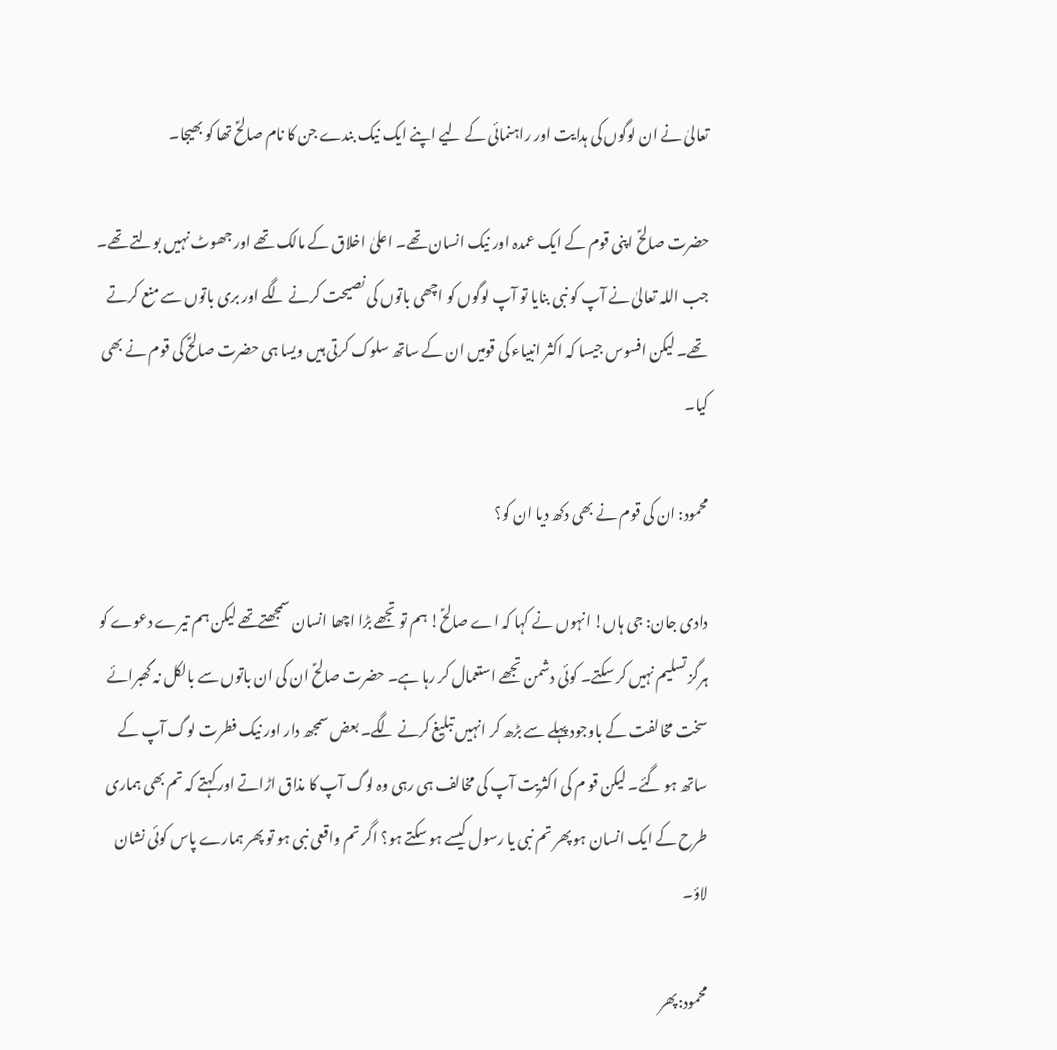تعالیٰ نے ان لوگوں کی ہدایت اور راہنمائی کے لیے اپنے ایک نیک بندے جن کا نام صالحؑ تھا کو بھیجا۔

حضرت صالحؑ اپنی قوم کے ایک عمدہ اور نیک انسان تھے۔ اعلیٰ اخلاق کے مالک تھے اور جھوٹ نہیں بولتے تھے۔ جب اللہ تعالیٰ نے آپ کو نبی بنایا تو آپ لوگوں کو اچھی باتوں کی نصیحت کرنے لگے اور بری باتوں سے منع کرتے تھے۔ لیکن افسوس جیسا کہ اکثر انبیاء کی قومیں ان کے ساتھ سلوک کرتی ہیں ویسا ہی حضرت صالحؑ کی قوم نے بھی کیا۔

محمود: ان کی قوم نے بھی دکھ دیا ان کو؟

دادی جان: جی ہاں! انہوں نے کہا کہ اے صالحؑ! ہم تو تجھے بڑا اچھا انسان سمجھتےتھے لیکن ہم تیرے دعوے کو ہرگز تسلیم نہیں کر سکتے۔ کوئی دشمن تجھے استعمال کر رہا ہے۔ حضرت صالحؑ ان کی ان باتوں سے بالکل نہ گھبرائے سخت مخالفت کے باوجود پہلے سے بڑھ کر انہیں تبلیغ کرنے لگے۔ بعض سمجھ دار اور نیک فطرت لوگ آپ کے ساتھ ہو گئے۔ لیکن قو م کی اکثریت آپ کی مخالف ہی رہی وہ لوگ آپ کا مذاق اڑاتے اور کہتے کہ تم بھی ہماری طرح کے ایک انسان ہو پھر تم نبی یا رسول کیسے ہو سکتے ہو؟ اگر تم واقعی نبی ہو تو پھر ہمارے پاس کوئی نشان لاؤ۔

محمود:پھر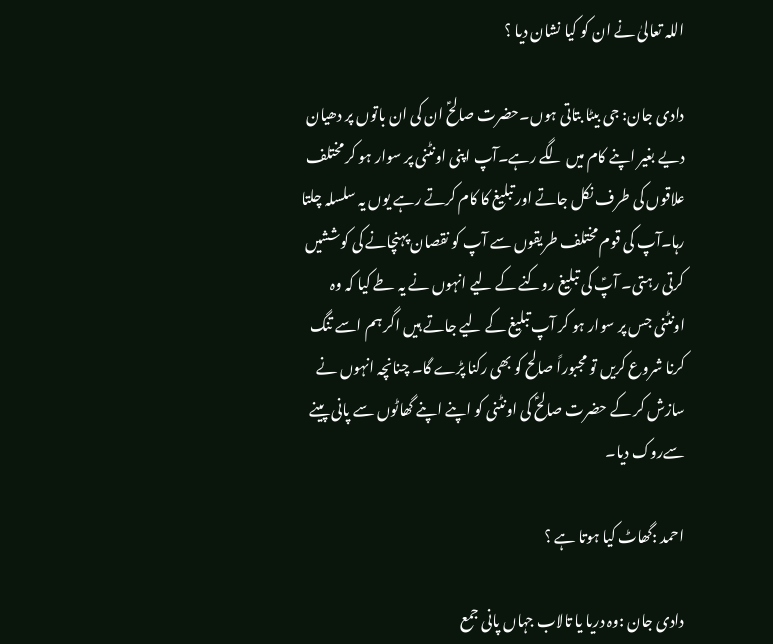اللہ تعالیٰ نے ان کو کیا نشان دیا ؟

دادی جان: جی بیٹا بتاتی ہوں۔حضرت صالحؑ ان کی ان باتوں پر دھیان دیے بغیر اپنے کام میں لگے رہے۔آپ اپنی اونٹنی پر سوار ہو کر مختلف علاقوں کی طرف نکل جاتے اور تبلیغ کا کام کرتے رہے یوں یہ سلسلہ چلتا رہا۔آپ کی قوم مختلف طریقوں سے آپ کو نقصان پہنچانے کی کوششیں کرتی رہتی۔ آپؑ کی تبلیغ روکنے کے لیے انہوں نے یہ طے کیا کہ وہ اونٹنی جس پر سوار ہو کر آپ تبلیغ کے لیے جاتے ہیں اگر ہم اسے تنگ کرنا شروع کریں تو مجبوراً صالح کو بھی رکنا پڑے گا۔ چنانچہ انہوں نے سازش کر کے حضرت صالحؑ کی اونٹنی کو اپنے اپنے گھاٹوں سے پانی پینے سےروک دیا۔

احمد :گھاٹ کیا ہوتا ہے ؟

دادی جان :وہ دریا یا تالاب جہاں پانی جمع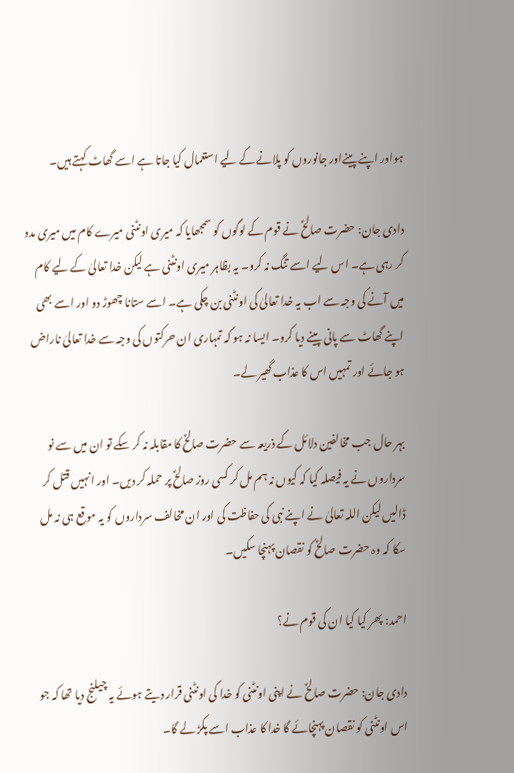ہواور اپنے پینےاور جانوروں کو پلانے کے لیے استعمال کیا جاتا ہے اسے گھاٹ کہتے ہیں۔

دادی جان: حضرت صالحؑ نے قوم کے لوگوں کو سمجھایا کہ میری اونٹنی میرے کام میں میری مدد کر رہی ہے۔ اس لیے اسے تنگ نہ کرو۔ یہ بظاہر میری اونٹنی ہے لیکن خدا تعالیٰ کے لیے کام میں آنے کی وجہ سے اب یہ خدا تعالیٰ کی اونٹنی بن چکی ہے۔ اسے ستانا چھوڑ دو اور اسے بھی اپنے گھاٹ سے پانی پینے دیا کرو۔ ایسا نہ ہو کہ تمہاری ان حرکتوں کی وجہ سے خدا تعالیٰ ناراض ہو جائے اور تمہیں اس کا عذاب گھیر لے۔

بہر حال جب مخالفین دلائل کے ذریعہ سے حضرت صالحؑ کا مقابلہ نہ کر سکے تو ان میں سے نو سرداروں نے یہ فیصلہ کیا کہ کیوں نہ ہم مل کر کسی روز صالحؑ پر حملہ کر دیں۔ اور انہیں قتل کر ڈالیں لیکن اللہ تعالیٰ نے اپنے نبی کی حفاظت کی اور ان مخالف سرداروں کو یہ موقع ہی نہ مل سکا کہ وہ حضرت صالحؑ کو نقصان پہنچا سکیں۔

احمد: پھر کیا کیا ان کی قوم نے؟

دادی جان: حضرت صالحؑ نے اپنی اونٹنی کو خدا کی اونٹنی قرار دیتے ہوئے یہ چیلنج دیا تھا کہ جو اس اونٹنی کو نقصان پہنچائے گا خدا کا عذاب اسے پکڑ لے گا۔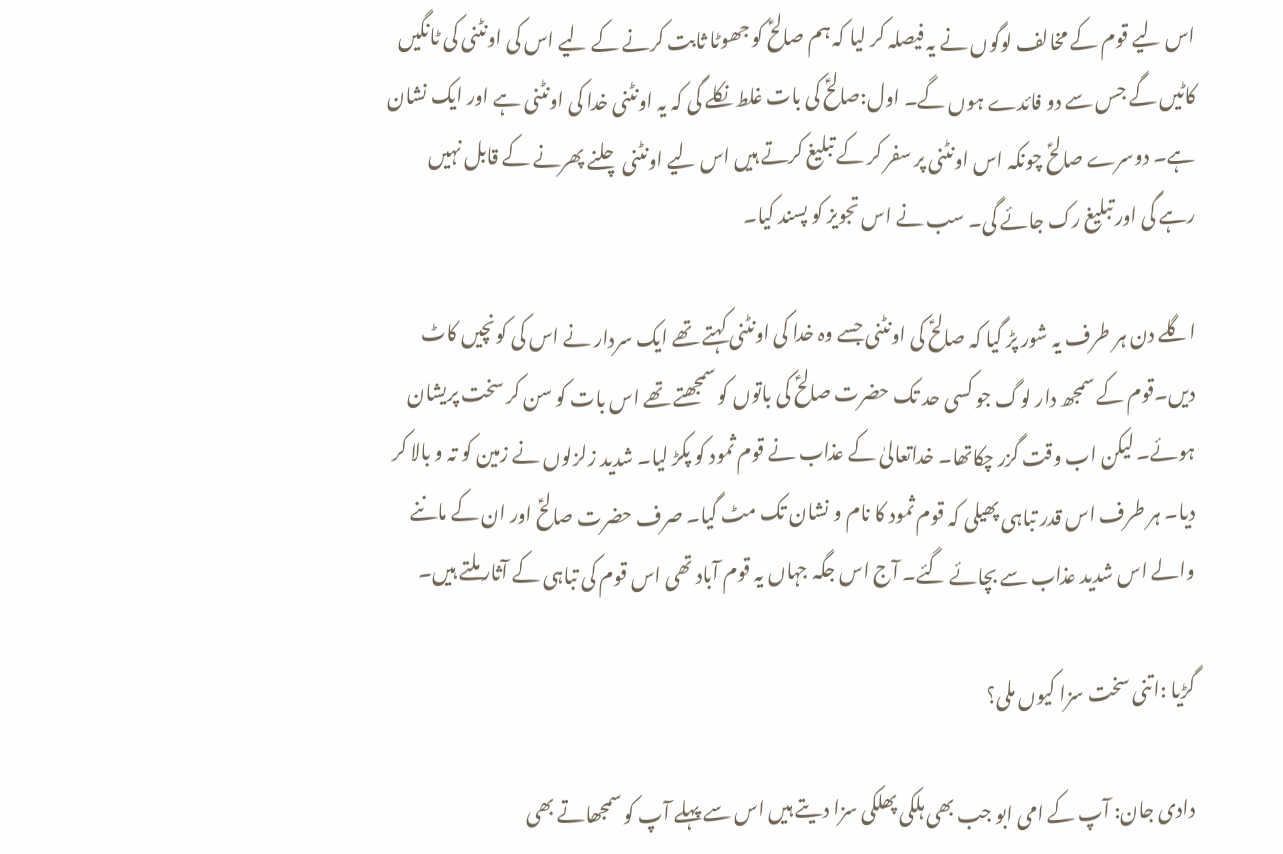اس لیے قوم کے مخالف لوگوں نے یہ فیصلہ کر لیا کہ ہم صالحؑ کو جھوٹا ثابت کرنے کے لیے اس کی اونٹنی کی ٹانگیں کاٹیں گے جس سے دو فائدے ہوں گے۔ اول:صالحؑ کی بات غلط نکلے گی کہ یہ اونٹنی خدا کی اونٹنی ہے اور ایک نشان ہے۔ دوسرے صالحؑ چونکہ اس اونٹنی پر سفر کر کے تبلیغ کرتے ہیں اس لیے اونٹنی چلنے پھرنے کے قابل نہیں رہے گی اور تبلیغ رک جائے گی۔ سب نے اس تجویز کو پسند کیا۔

اگلے دن ہر طرف یہ شور پڑ گیا کہ صالحؑ کی اونٹنی جسے وہ خدا کی اونٹنی کہتے تھے ایک سردار نے اس کی کونچیں کاٹ دیں۔قوم کے سمجھ دار لوگ جو کسی حد تک حضرت صالحؑ کی باتوں کو سمجھتے تھے اس بات کو سن کر سخت پریشان ہوئے۔ لیکن اب وقت گزر چکاتھا۔ خداتعالیٰ کے عذاب نے قوم ثمود کو پکڑ لیا۔ شدید زلزلوں نے زمین کو تہ و بالا کر دیا۔ ہر طرف اس قدر تباہی پھیلی کہ قوم ثمود کا نام و نشان تک مٹ گیا۔ صرف حضرت صالحؑ اور ان کے ماننے والے اس شدید عذاب سے بچائے گئے۔ آج اس جگہ جہاں یہ قوم آباد تھی اس قوم کی تباہی کے آثار ملتے ہیں۔

گڑیا :اتنی سخت سزا کیوں ملی؟

دادی جان: آپ کے امی ابو جب بھی ہلکی پھلکی سزا دیتے ہیں اس سے پہلے آپ کو سمجھاتے بھی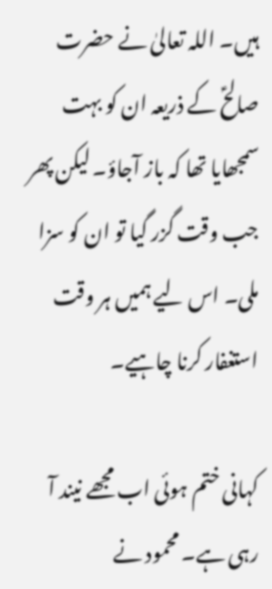ہیں۔ اللہ تعالیٰ نے حضرت صالحؑ کے ذریعہ ان کو بہت سمجھایا تھا کہ باز آجاؤ۔ لیکن پھر جب وقت گزر گیا تو ان کو سزا ملی۔ اس لیے ہمیں ہر وقت استغفار کرنا چاہیے۔

کہانی ختم ہوئی اب مجھے نیند آ رہی ہے۔ محمود نے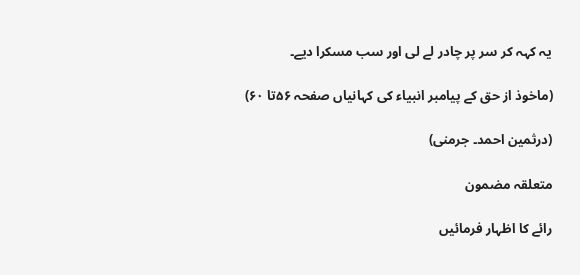یہ کہہ کر سر پر چادر لے لی اور سب مسکرا دیے۔

(ماخوذ از حق کے پیامبر انبیاء کی کہانیاں صفحہ ۵۶تا ۶۰)

(درثمین احمد۔ جرمنی)

متعلقہ مضمون

رائے کا اظہار فرمائیں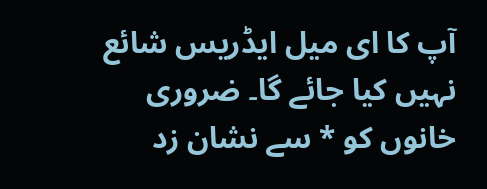آپ کا ای میل ایڈریس شائع نہیں کیا جائے گا۔ ضروری خانوں کو * سے نشان زد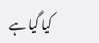کیا گیا ہے